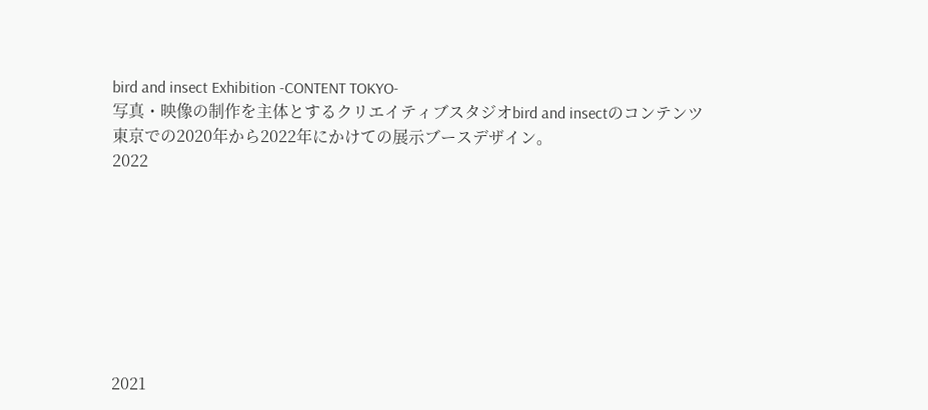bird and insect Exhibition -CONTENT TOKYO-
写真・映像の制作を主体とするクリエイティブスタジオbird and insectのコンテンツ東京での2020年から2022年にかけての展示ブースデザイン。
2022








2021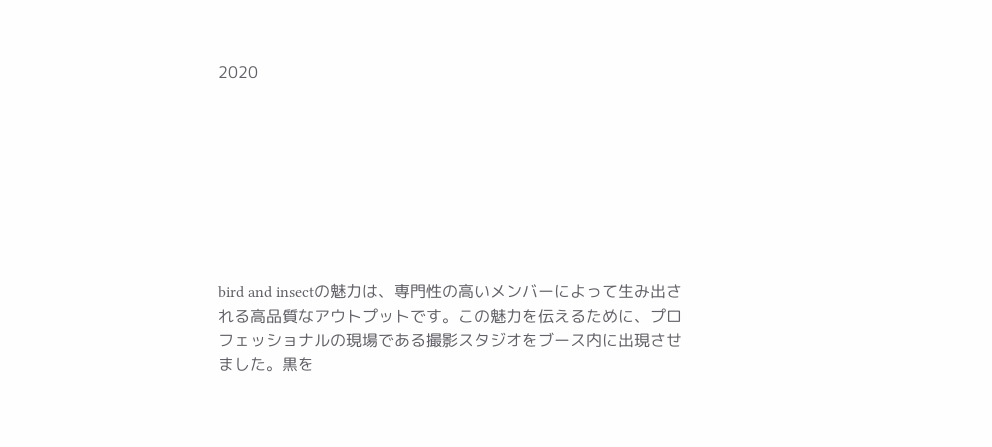2020








bird and insectの魅力は、専門性の高いメンバーによって生み出される高品質なアウトプットです。この魅力を伝えるために、プロフェッショナルの現場である撮影スタジオをブース内に出現させました。黒を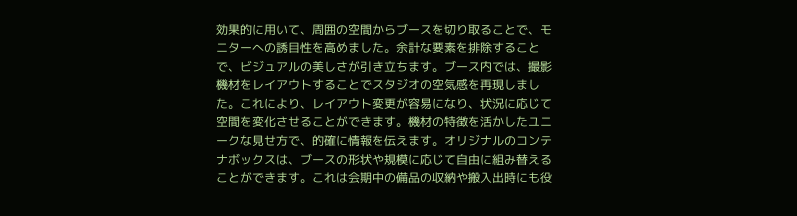効果的に用いて、周囲の空間からブースを切り取ることで、モニターへの誘目性を高めました。余計な要素を排除することで、ビジュアルの美しさが引き立ちます。ブース内では、撮影機材をレイアウトすることでスタジオの空気感を再現しました。これにより、レイアウト変更が容易になり、状況に応じて空間を変化させることができます。機材の特徴を活かしたユニークな見せ方で、的確に情報を伝えます。オリジナルのコンテナボックスは、ブースの形状や規模に応じて自由に組み替えることができます。これは会期中の備品の収納や搬入出時にも役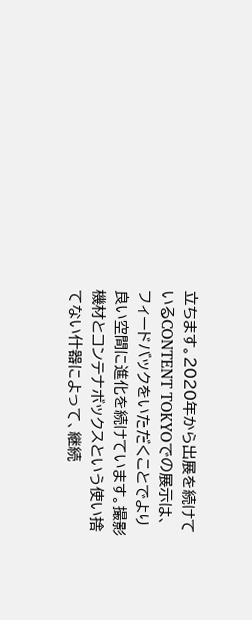立ちます。2020年から出展を続けているCONTENT TOKYOでの展示は、フィードバックをいただくことでより良い空間に進化を続けています。撮影機材とコンテナボックスという使い捨てない什器によって、継続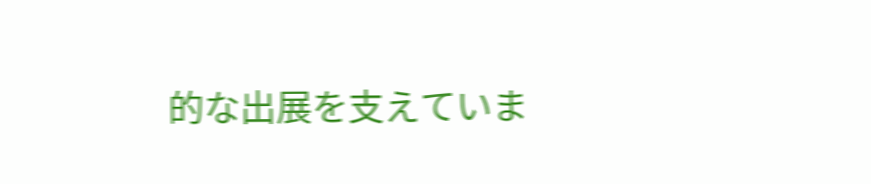的な出展を支えていま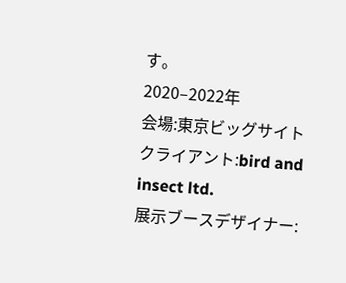す。
2020–2022年
会場:東京ビッグサイト
クライアント:bird and insect ltd.
展示ブースデザイナー: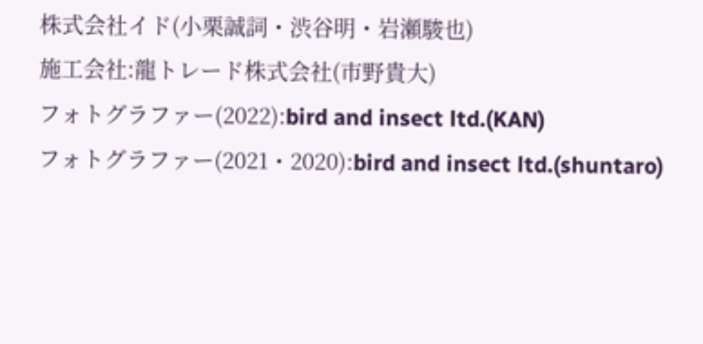株式会社イド(小栗誠詞・渋谷明・岩瀬駿也)
施工会社:龍トレード株式会社(市野貴大)
フォトグラファー(2022):bird and insect ltd.(KAN)
フォトグラファー(2021・2020):bird and insect ltd.(shuntaro)